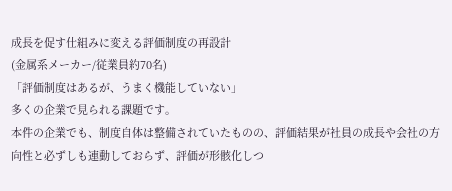成長を促す仕組みに変える評価制度の再設計
(金属系メーカー/従業員約70名)
「評価制度はあるが、うまく機能していない」
多くの企業で見られる課題です。
本件の企業でも、制度自体は整備されていたものの、評価結果が社員の成長や会社の方向性と必ずしも連動しておらず、評価が形骸化しつ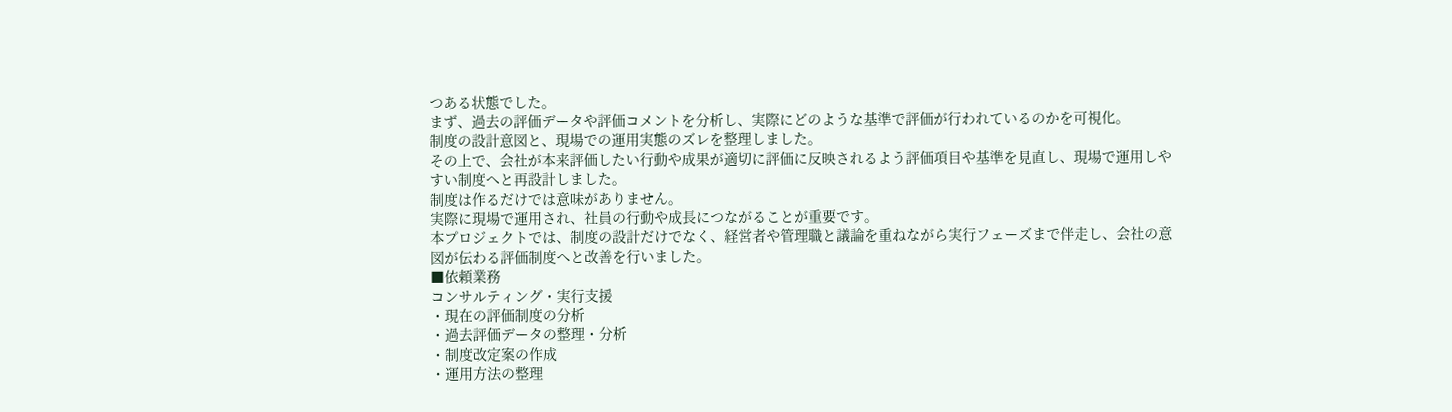つある状態でした。
まず、過去の評価データや評価コメントを分析し、実際にどのような基準で評価が行われているのかを可視化。
制度の設計意図と、現場での運用実態のズレを整理しました。
その上で、会社が本来評価したい行動や成果が適切に評価に反映されるよう評価項目や基準を見直し、現場で運用しやすい制度へと再設計しました。
制度は作るだけでは意味がありません。
実際に現場で運用され、社員の行動や成長につながることが重要です。
本プロジェクトでは、制度の設計だけでなく、経営者や管理職と議論を重ねながら実行フェーズまで伴走し、会社の意図が伝わる評価制度へと改善を行いました。
■依頼業務
コンサルティング・実行支援
・現在の評価制度の分析
・過去評価データの整理・分析
・制度改定案の作成
・運用方法の整理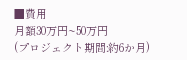■費用
月額30万円~50万円
(プロジェクト期間:約6か月)